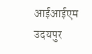आईआईएम उदयपुर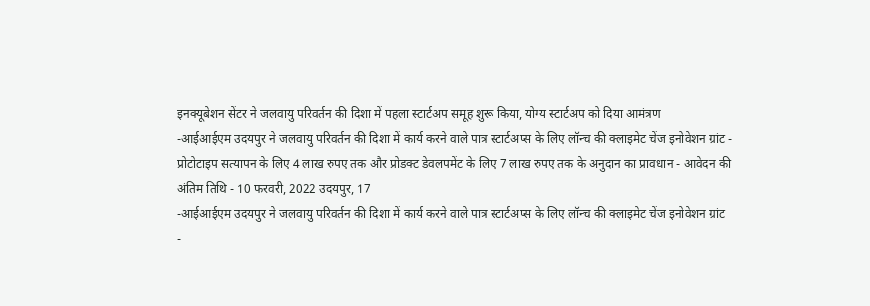इनक्यूबेशन सेंटर ने जलवायु परिवर्तन की दिशा में पहला स्टार्टअप समूह शुरू किया, योग्य स्टार्टअप को दिया आमंत्रण
-आईआईएम उदयपुर ने जलवायु परिवर्तन की दिशा में कार्य करने वाले पात्र स्टार्टअप्स के लिए लॉन्च की क्लाइमेट चेंज इनोवेशन ग्रांट - प्रोटोटाइप सत्यापन के लिए 4 लाख रुपए तक और प्रोडक्ट डेवलपमेंट के लिए 7 लाख रुपए तक के अनुदान का प्रावधान - आवेदन की अंतिम तिथि - 10 फरवरी, 2022 उदयपुर, 17
-आईआईएम उदयपुर ने जलवायु परिवर्तन की दिशा में कार्य करने वाले पात्र स्टार्टअप्स के लिए लॉन्च की क्लाइमेट चेंज इनोवेशन ग्रांट
-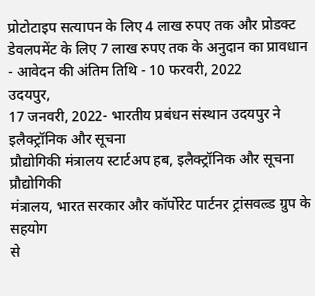प्रोटोटाइप सत्यापन के लिए 4 लाख रुपए तक और प्रोडक्ट डेवलपमेंट के लिए 7 लाख रुपए तक के अनुदान का प्रावधान
- आवेदन की अंतिम तिथि - 10 फरवरी, 2022
उदयपुर,
17 जनवरी, 2022- भारतीय प्रबंधन संस्थान उदयपुर ने इलैक्ट्रॉनिक और सूचना
प्रौद्योगिकी मंत्रालय स्टार्टअप हब, इलैक्ट्रॉनिक और सूचना प्रौद्योगिकी
मंत्रालय, भारत सरकार और कॉर्पोरेट पार्टनर ट्रांसवल्र्ड ग्रुप के सहयोग
से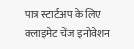पात्र स्टार्टअप के लिए क्लाइमेट चेंज इनोवेशन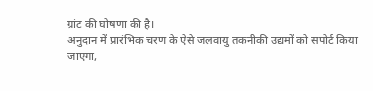ग्रांट की घोषणा की है।
अनुदान में प्रारंभिक चरण के ऐसे जलवायु तकनीकी उद्यमों को सपोर्ट किया
जाएगा,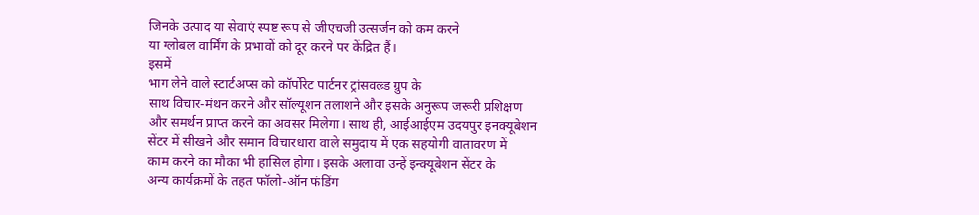जिनके उत्पाद या सेवाएं स्पष्ट रूप से जीएचजी उत्सर्जन को कम करने
या ग्लोबल वार्मिंग के प्रभावों को दूर करने पर केंद्रित हैं।
इसमें
भाग लेने वाले स्टार्टअप्स को कॉर्पोरेट पार्टनर ट्रांसवल्र्ड ग्रुप के
साथ विचार-मंथन करने और सॉल्यूशन तलाशने और इसके अनुरूप जरूरी प्रशिक्षण
और समर्थन प्राप्त करने का अवसर मिलेगा। साथ ही, आईआईएम उदयपुर इनक्यूबेशन
सेंटर में सीखने और समान विचारधारा वाले समुदाय में एक सहयोगी वातावरण में
काम करने का मौका भी हासिल होगा। इसके अलावा उन्हें इन्क्यूबेशन सेंटर के
अन्य कार्यक्रमों के तहत फॉलो-ऑन फंडिंग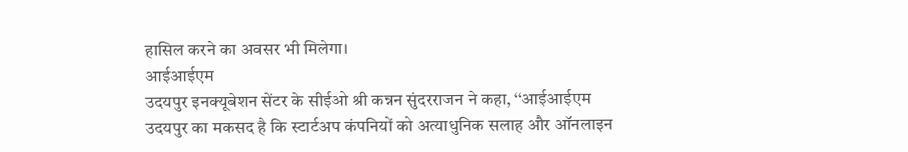हासिल करने का अवसर भी मिलेगा।
आईआईएम
उदयपुर इनक्यूबेशन सेंटर के सीईओ श्री कन्नन सुंदरराजन ने कहा, ‘‘आईआईएम
उदयपुर का मकसद है कि स्टार्टअप कंपनियों को अत्याधुनिक सलाह और ऑनलाइन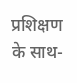प्रशिक्षण के साथ-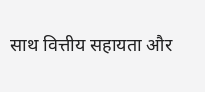साथ वित्तीय सहायता और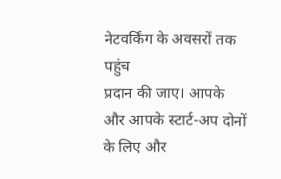नेटवर्किंग के अवसरों तक पहुंच
प्रदान की जाए। आपके और आपके स्टार्ट-अप दोनों के लिए और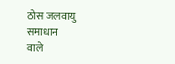ठोस जलवायु समाधान
वाले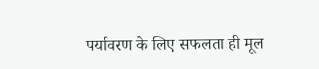पर्यावरण के लिए सफलता ही मूल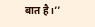बात है।’’